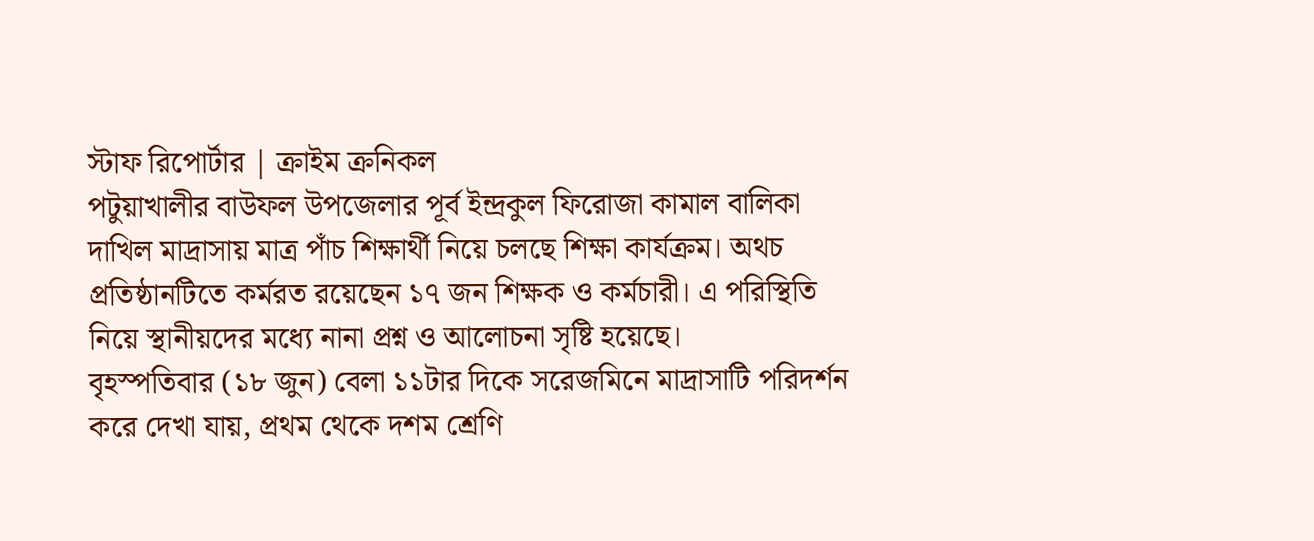স্টাফ রিপোর্টার | ক্রাইম ক্রনিকল
পটুয়াখালীর বাউফল উপজেলার পূর্ব ইন্দ্রকুল ফিরোজা কামাল বালিকা দাখিল মাদ্রাসায় মাত্র পাঁচ শিক্ষার্থী নিয়ে চলছে শিক্ষা কার্যক্রম। অথচ প্রতিষ্ঠানটিতে কর্মরত রয়েছেন ১৭ জন শিক্ষক ও কর্মচারী। এ পরিস্থিতি নিয়ে স্থানীয়দের মধ্যে নানা প্রশ্ন ও আলোচনা সৃষ্টি হয়েছে।
বৃহস্পতিবার (১৮ জুন) বেলা ১১টার দিকে সরেজমিনে মাদ্রাসাটি পরিদর্শন করে দেখা যায়, প্রথম থেকে দশম শ্রেণি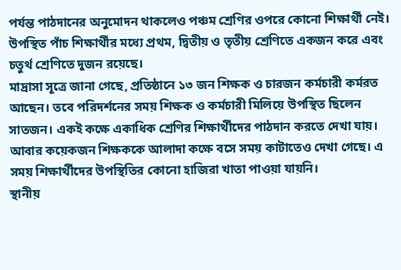পর্যন্ত পাঠদানের অনুমোদন থাকলেও পঞ্চম শ্রেণির ওপরে কোনো শিক্ষার্থী নেই। উপস্থিত পাঁচ শিক্ষার্থীর মধ্যে প্রথম, দ্বিতীয় ও তৃতীয় শ্রেণিতে একজন করে এবং চতুর্থ শ্রেণিতে দুজন রয়েছে।
মাদ্রাসা সূত্রে জানা গেছে, প্রতিষ্ঠানে ১৩ জন শিক্ষক ও চারজন কর্মচারী কর্মরত আছেন। তবে পরিদর্শনের সময় শিক্ষক ও কর্মচারী মিলিয়ে উপস্থিত ছিলেন সাতজন। একই কক্ষে একাধিক শ্রেণির শিক্ষার্থীদের পাঠদান করতে দেখা যায়। আবার কয়েকজন শিক্ষককে আলাদা কক্ষে বসে সময় কাটাতেও দেখা গেছে। এ সময় শিক্ষার্থীদের উপস্থিতির কোনো হাজিরা খাতা পাওয়া যায়নি।
স্থানীয়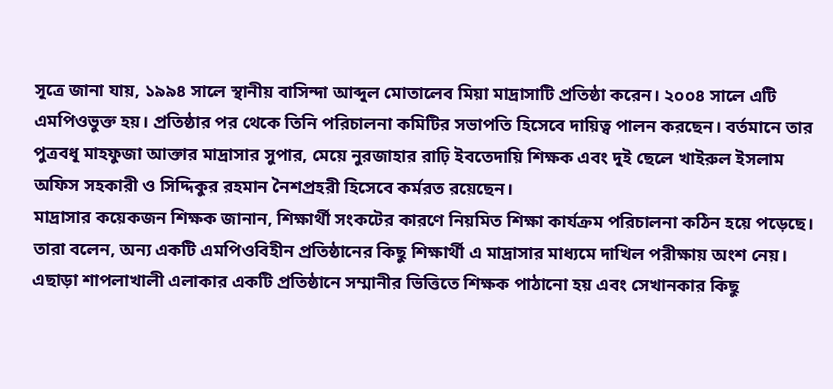সূত্রে জানা যায়, ১৯৯৪ সালে স্থানীয় বাসিন্দা আব্দুল মোতালেব মিয়া মাদ্রাসাটি প্রতিষ্ঠা করেন। ২০০৪ সালে এটি এমপিওভুক্ত হয়। প্রতিষ্ঠার পর থেকে তিনি পরিচালনা কমিটির সভাপতি হিসেবে দায়িত্ব পালন করছেন। বর্তমানে তার পুত্রবধূ মাহফুজা আক্তার মাদ্রাসার সুপার, মেয়ে নুরজাহার রাঢ়ি ইবতেদায়ি শিক্ষক এবং দুই ছেলে খাইরুল ইসলাম অফিস সহকারী ও সিদ্দিকুর রহমান নৈশপ্রহরী হিসেবে কর্মরত রয়েছেন।
মাদ্রাসার কয়েকজন শিক্ষক জানান, শিক্ষার্থী সংকটের কারণে নিয়মিত শিক্ষা কার্যক্রম পরিচালনা কঠিন হয়ে পড়েছে। তারা বলেন, অন্য একটি এমপিওবিহীন প্রতিষ্ঠানের কিছু শিক্ষার্থী এ মাদ্রাসার মাধ্যমে দাখিল পরীক্ষায় অংশ নেয়। এছাড়া শাপলাখালী এলাকার একটি প্রতিষ্ঠানে সম্মানীর ভিত্তিতে শিক্ষক পাঠানো হয় এবং সেখানকার কিছু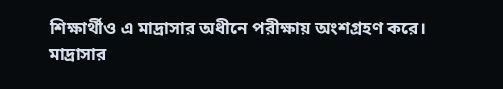শিক্ষার্থীও এ মাদ্রাসার অধীনে পরীক্ষায় অংশগ্রহণ করে।
মাদ্রাসার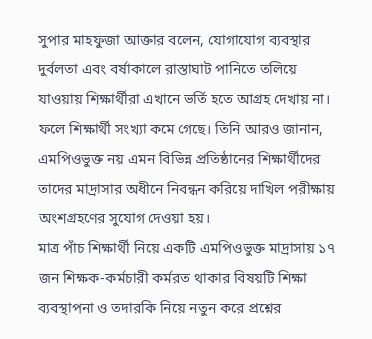সুপার মাহফুজা আক্তার বলেন, যোগাযোগ ব্যবস্থার দুর্বলতা এবং বর্ষাকালে রাস্তাঘাট পানিতে তলিয়ে যাওয়ায় শিক্ষার্থীরা এখানে ভর্তি হতে আগ্রহ দেখায় না। ফলে শিক্ষার্থী সংখ্যা কমে গেছে। তিনি আরও জানান, এমপিওভুক্ত নয় এমন বিভিন্ন প্রতিষ্ঠানের শিক্ষার্থীদের তাদের মাদ্রাসার অধীনে নিবন্ধন করিয়ে দাখিল পরীক্ষায় অংশগ্রহণের সুযোগ দেওয়া হয়।
মাত্র পাঁচ শিক্ষার্থী নিয়ে একটি এমপিওভুক্ত মাদ্রাসায় ১৭ জন শিক্ষক-কর্মচারী কর্মরত থাকার বিষয়টি শিক্ষা ব্যবস্থাপনা ও তদারকি নিয়ে নতুন করে প্রশ্নের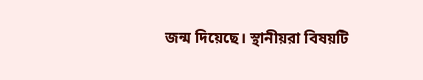জন্ম দিয়েছে। স্থানীয়রা বিষয়টি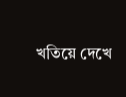খতিয়ে দেখে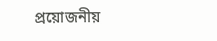প্রয়োজনীয়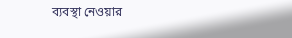ব্যবস্থা নেওয়ার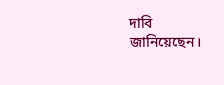দাবি জানিয়েছেন।